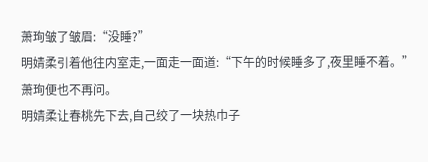萧珣皱了皱眉:“没睡?”
明婧柔引着他往内室走,一面走一面道:“下午的时候睡多了,夜里睡不着。”
萧珣便也不再问。
明婧柔让春桃先下去,自己绞了一块热巾子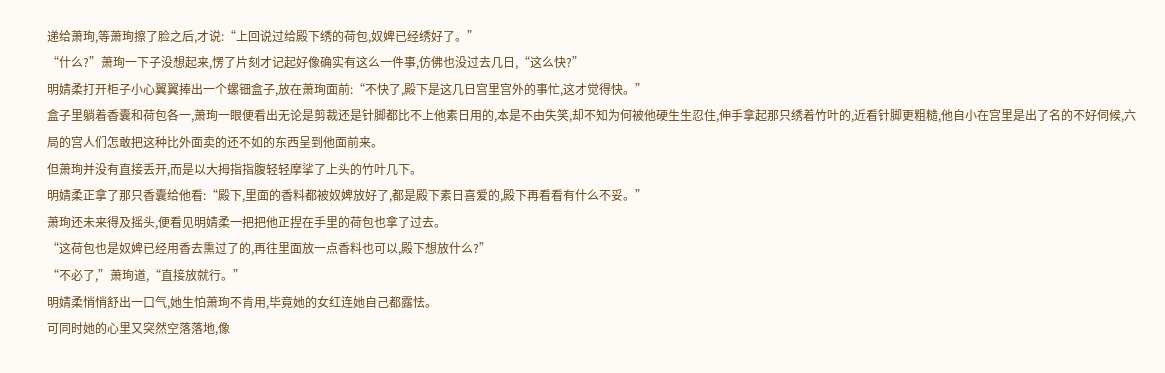递给萧珣,等萧珣擦了脸之后,才说:“上回说过给殿下绣的荷包,奴婢已经绣好了。”
“什么?”萧珣一下子没想起来,愣了片刻才记起好像确实有这么一件事,仿佛也没过去几日,“这么快?”
明婧柔打开柜子小心翼翼捧出一个螺钿盒子,放在萧珣面前:“不快了,殿下是这几日宫里宫外的事忙,这才觉得快。”
盒子里躺着香囊和荷包各一,萧珣一眼便看出无论是剪裁还是针脚都比不上他素日用的,本是不由失笑,却不知为何被他硬生生忍住,伸手拿起那只绣着竹叶的,近看针脚更粗糙,他自小在宫里是出了名的不好伺候,六局的宫人们怎敢把这种比外面卖的还不如的东西呈到他面前来。
但萧珣并没有直接丢开,而是以大拇指指腹轻轻摩挲了上头的竹叶几下。
明婧柔正拿了那只香囊给他看:“殿下,里面的香料都被奴婢放好了,都是殿下素日喜爱的,殿下再看看有什么不妥。”
萧珣还未来得及摇头,便看见明婧柔一把把他正捏在手里的荷包也拿了过去。
“这荷包也是奴婢已经用香去熏过了的,再往里面放一点香料也可以,殿下想放什么?”
“不必了,”萧珣道,“直接放就行。”
明婧柔悄悄舒出一口气,她生怕萧珣不肯用,毕竟她的女红连她自己都露怯。
可同时她的心里又突然空落落地,像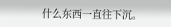什么东西一直往下沉。